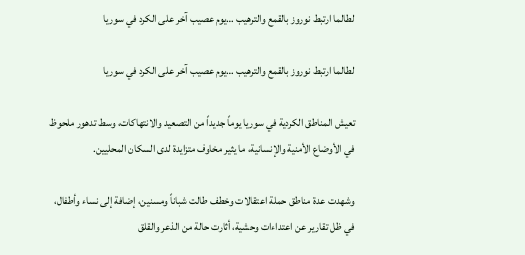لطالما ارتبط نوروز بالقمع والترهيب …يوم عصيب آخر على الكرد في سوريا

لطالما ارتبط نوروز بالقمع والترهيب …يوم عصيب آخر على الكرد في سوريا

تعيش المناطق الكردية في سوريا يوماً جديداً من التصعيد والانتهاكات، وسط تدهور ملحوظ في الأوضاع الأمنية والإنسانية، ما يثير مخاوف متزايدة لدى السكان المحليين.

وشهدت عدة مناطق حملة اعتقالات وخطف طالت شباناً ومسنين، إضافة إلى نساء وأطفال، في ظل تقارير عن اعتداءات وحشية، أثارت حالة من الذعر والقلق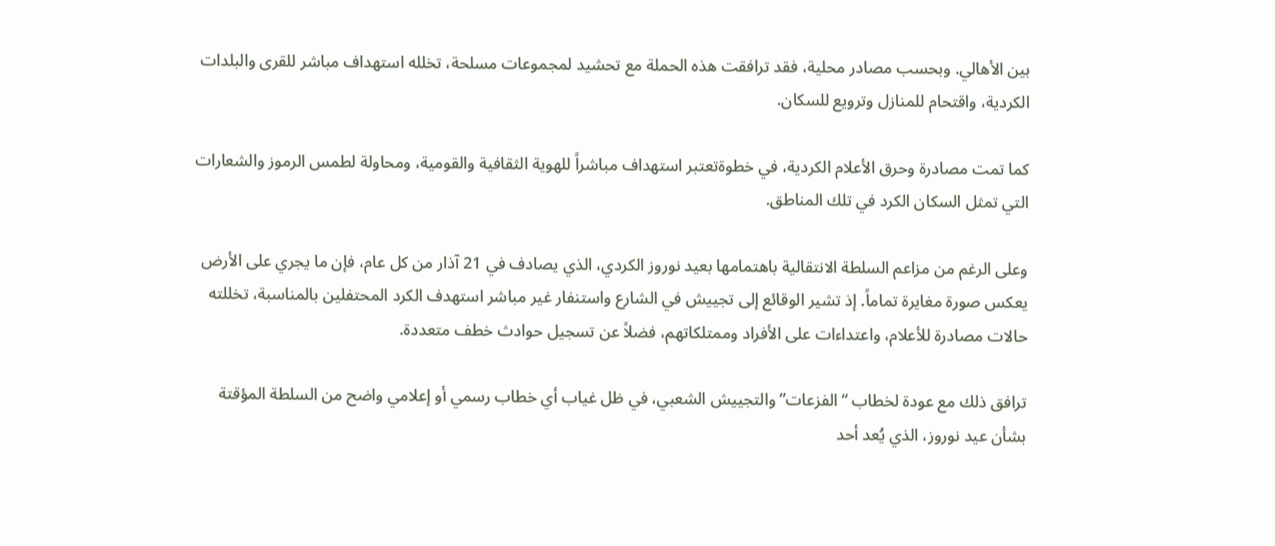بين الأهالي. وبحسب مصادر محلية، فقد ترافقت هذه الحملة مع تحشيد لمجموعات مسلحة، تخلله استهداف مباشر للقرى والبلدات الكردية، واقتحام للمنازل وترويع للسكان.

كما تمت مصادرة وحرق الأعلام الكردية، في خطوةتعتبر استهداف مباشراً للهوية الثقافية والقومية، ومحاولة لطمس الرموز والشعارات التي تمثل السكان الكرد في تلك المناطق.

وعلى الرغم من مزاعم السلطة الانتقالية باهتمامها بعيد نوروز الكردي، الذي يصادف في 21 آذار من كل عام، فإن ما يجري على الأرض يعكس صورة مغايرة تماماً. إذ تشير الوقائع إلى تجييش في الشارع واستنفار غير مباشر استهدف الكرد المحتفلين بالمناسبة، تخللته حالات مصادرة للأعلام، واعتداءات على الأفراد وممتلكاتهم، فضلاً عن تسجيل حوادث خطف متعددة.

ترافق ذلك مع عودة لخطاب “الفزعات” والتجييش الشعبي، في ظل غياب أي خطاب رسمي أو إعلامي واضح من السلطة المؤقتة بشأن عيد نوروز، الذي يُعد أحد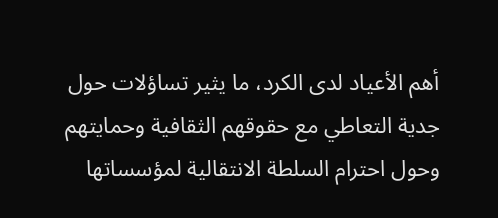أهم الأعياد لدى الكرد، ما يثير تساؤلات حول جدية التعاطي مع حقوقهم الثقافية وحمايتهم وحول احترام السلطة الانتقالية لمؤسساتها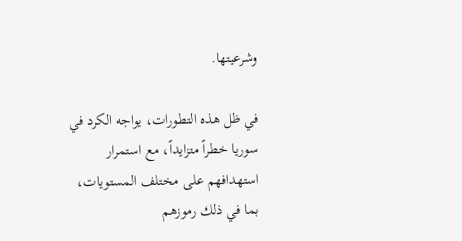وشرعيتها.

في ظل هذه التطورات، يواجه الكرد في سوريا خطراً متزايداً، مع استمرار استهدافهم على مختلف المستويات، بما في ذلك رموزهم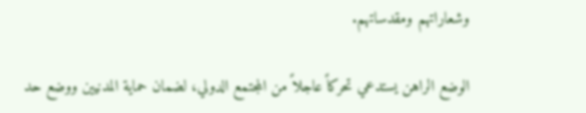وشعاراتهم ومقدساتهم.

الوضع الراهن يستدعي تحركاً عاجلاً من المجتمع الدولي، لضمان حماية المدنيين ووضع حد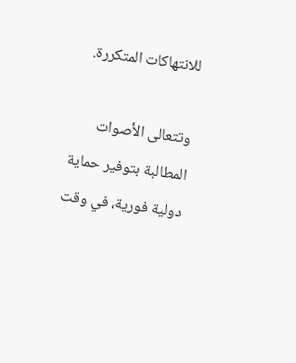للانتهاكات المتكررة.

وتتعالى الأصوات المطالبة بتوفير حماية دولية فورية، في وقت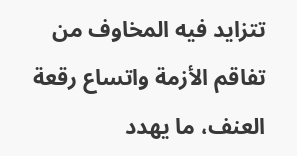تتزايد فيه المخاوف من تفاقم الأزمة واتساع رقعة العنف، ما يهدد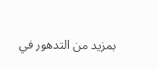بمزيد من التدهور في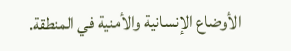الأوضاع الإنسانية والأمنية في المنطقة.